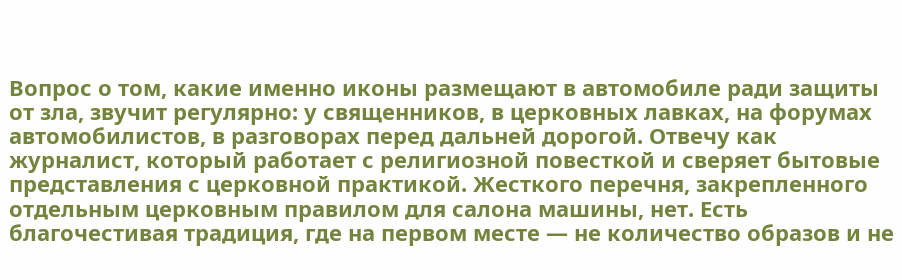Вопрос о том, какие именно иконы размещают в автомобиле ради защиты от зла, звучит регулярно: у священников, в церковных лавках, на форумах автомобилистов, в разговорах перед дальней дорогой. Отвечу как журналист, который работает с религиозной повесткой и сверяет бытовые представления с церковной практикой. Жесткого перечня, закрепленного отдельным церковным правилом для салона машины, нет. Есть благочестивая традиция, где на первом месте — не количество образов и не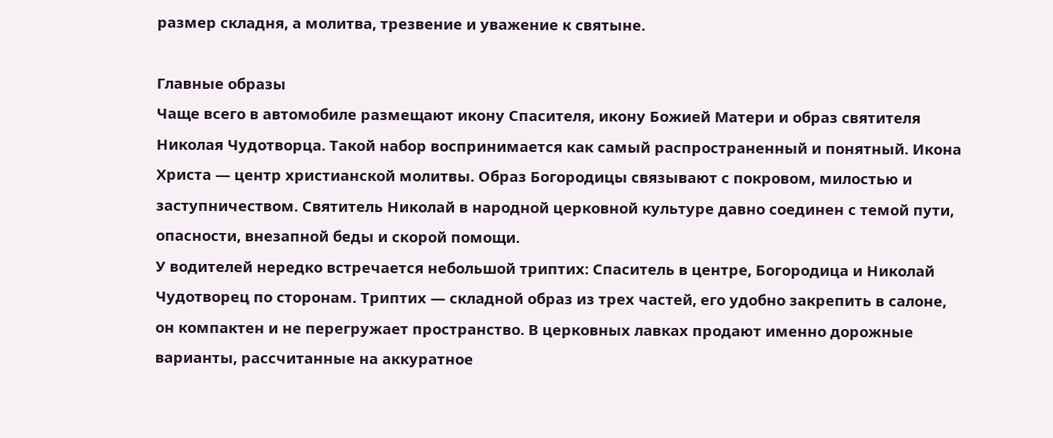размер складня, а молитва, трезвение и уважение к святыне.

Главные образы
Чаще всего в автомобиле размещают икону Спасителя, икону Божией Матери и образ святителя Николая Чудотворца. Такой набор воспринимается как самый распространенный и понятный. Икона Христа — центр христианской молитвы. Образ Богородицы связывают с покровом, милостью и заступничеством. Святитель Николай в народной церковной культуре давно соединен с темой пути, опасности, внезапной беды и скорой помощи.
У водителей нередко встречается небольшой триптих: Спаситель в центре, Богородица и Николай Чудотворец по сторонам. Триптих — складной образ из трех частей, его удобно закрепить в салоне, он компактен и не перегружает пространство. В церковных лавках продают именно дорожные варианты, рассчитанные на аккуратное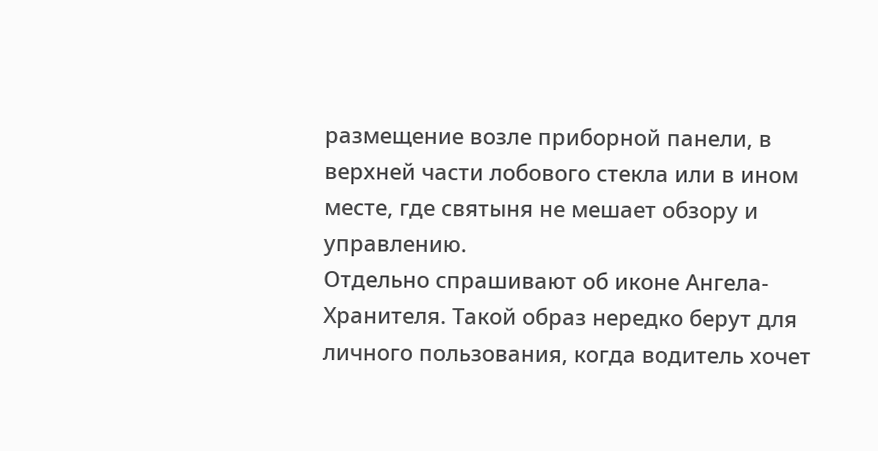размещение возле приборной панели, в верхней части лобового стекла или в ином месте, где святыня не мешает обзору и управлению.
Отдельно спрашивают об иконе Ангела-Хранителя. Такой образ нередко берут для личного пользования, когда водитель хочет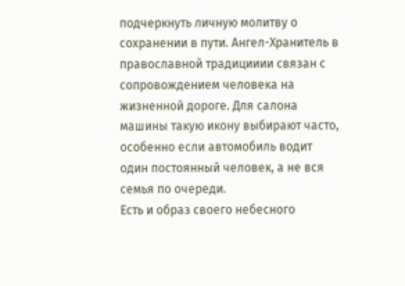подчеркнуть личную молитву о сохранении в пути. Ангел-Хранитель в православной традицииии связан с сопровождением человека на жизненной дороге. Для салона машины такую икону выбирают часто, особенно если автомобиль водит один постоянный человек, а не вся семья по очереди.
Есть и образ своего небесного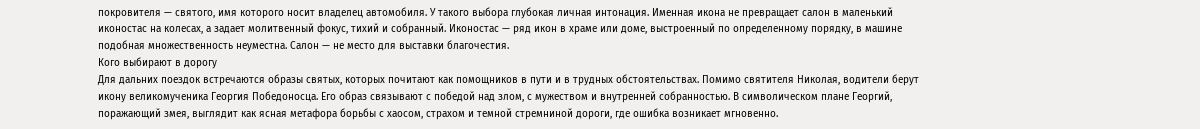покровителя — святого, имя которого носит владелец автомобиля. У такого выбора глубокая личная интонация. Именная икона не превращает салон в маленький иконостас на колесах, а задает молитвенный фокус, тихий и собранный. Иконостас — ряд икон в храме или доме, выстроенный по определенному порядку, в машине подобная множественность неуместна. Салон — не место для выставки благочестия.
Кого выбирают в дорогу
Для дальних поездок встречаются образы святых, которых почитают как помощников в пути и в трудных обстоятельствах. Помимо святителя Николая, водители берут икону великомученика Георгия Победоносца. Его образ связывают с победой над злом, с мужеством и внутренней собранностью. В символическом плане Георгий, поражающий змея, выглядит как ясная метафора борьбы с хаосом, страхом и темной стремниной дороги, где ошибка возникает мгновенно.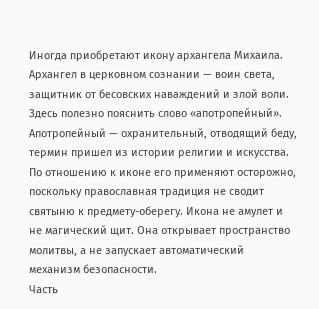Иногда приобретают икону архангела Михаила. Архангел в церковном сознании — воин света, защитник от бесовских наваждений и злой воли. Здесь полезно пояснить слово «апотропейный». Апотропейный — охранительный, отводящий беду, термин пришел из истории религии и искусства. По отношению к иконе его применяют осторожно, поскольку православная традиция не сводит святыню к предмету-оберегу. Икона не амулет и не магический щит. Она открывает пространство молитвы, а не запускает автоматический механизм безопасности.
Часть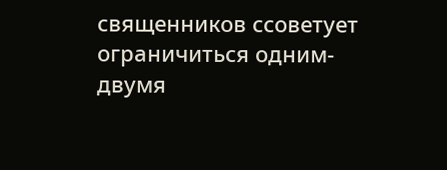священников ссоветует ограничиться одним-двумя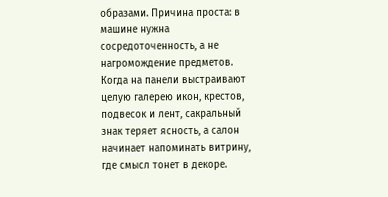образами. Причина проста: в машине нужна сосредоточенность, а не нагромождение предметов. Когда на панели выстраивают целую галерею икон, крестов, подвесок и лент, сакральный знак теряет ясность, а салон начинает напоминать витрину, где смысл тонет в декоре.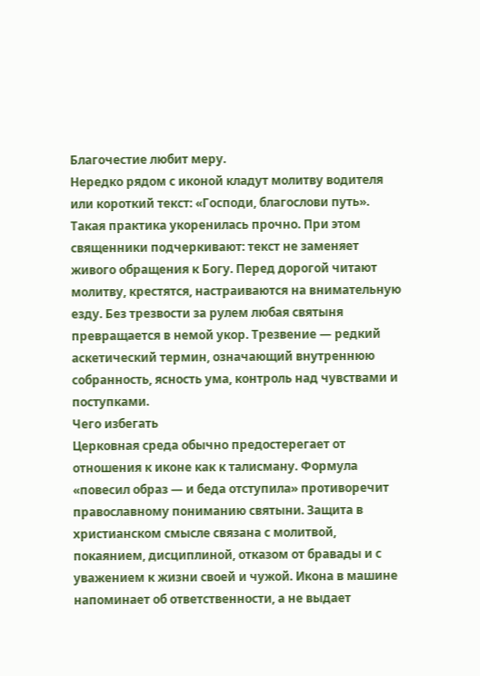Благочестие любит меру.
Нередко рядом с иконой кладут молитву водителя или короткий текст: «Господи, благослови путь». Такая практика укоренилась прочно. При этом священники подчеркивают: текст не заменяет живого обращения к Богу. Перед дорогой читают молитву, крестятся, настраиваются на внимательную езду. Без трезвости за рулем любая святыня превращается в немой укор. Трезвение — редкий аскетический термин, означающий внутреннюю собранность, ясность ума, контроль над чувствами и поступками.
Чего избегать
Церковная среда обычно предостерегает от отношения к иконе как к талисману. Формула «повесил образ — и беда отступила» противоречит православному пониманию святыни. Защита в христианском смысле связана с молитвой, покаянием, дисциплиной, отказом от бравады и с уважением к жизни своей и чужой. Икона в машине напоминает об ответственности, а не выдает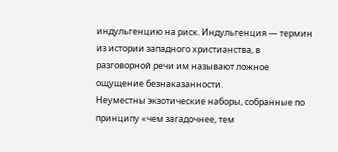индульгенцию на риск. Индульгенция — термин из истории западного христианства, в разговорной речи им называют ложное ощущение безнаказанности.
Неуместны экзотические наборы, собранные по принципу «чем загадочнее, тем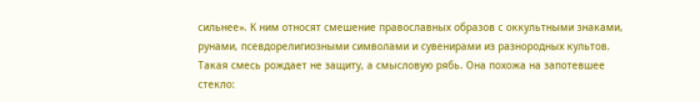сильнее». К ним относят смешение православных образов с оккультными знаками, рунами, псевдорелигиозными символами и сувенирами из разнородных культов. Такая смесь рождает не защиту, а смысловую рябь. Она похожа на запотевшее стекло: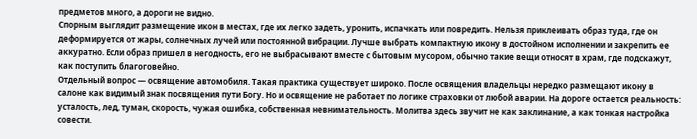предметов много, а дороги не видно.
Спорным выглядит размещение икон в местах, где их легко задеть, уронить, испачкать или повредить. Нельзя приклеивать образ туда, где он деформируется от жары, солнечных лучей или постоянной вибрации. Лучше выбрать компактную икону в достойном исполнении и закрепить ее аккуратно. Если образ пришел в негодность, его не выбрасывают вместе с бытовым мусором, обычно такие вещи относят в храм, где подскажут, как поступить благоговейно.
Отдельный вопрос — освящение автомобиля. Такая практика существует широко. После освящения владельцы нередко размещают икону в салоне как видимый знак посвящения пути Богу. Но и освящение не работает по логике страховки от любой аварии. На дороге остается реальность: усталость, лед, туман, скорость, чужая ошибка, собственная невнимательность. Молитва здесь звучит не как заклинание, а как тонкая настройка совести.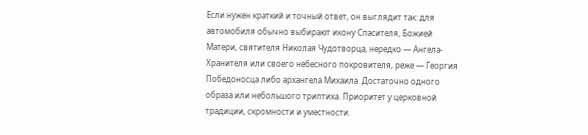Если нужен краткий и точный ответ, он выглядит так: для автомобиля обычно выбирают икону Спасителя, Божией Матери, святителя Николая Чудотворца, нередко — Ангела-Хранителя или своего небесного покровителя, реже — Георгия Победоносца либо архангела Михаила. Достаточно одного образа или небольшого триптиха. Приоритет у церковной традиции, скромности и уместности.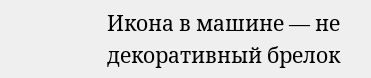Икона в машине — не декоративный брелок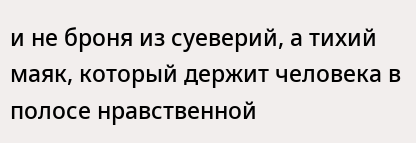и не броня из суеверий, а тихий маяк, который держит человека в полосе нравственной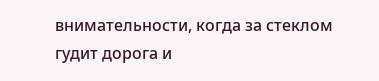внимательности, когда за стеклом гудит дорога и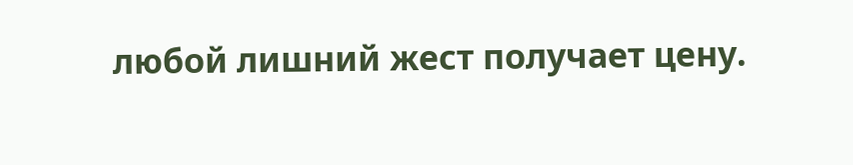любой лишний жест получает цену.